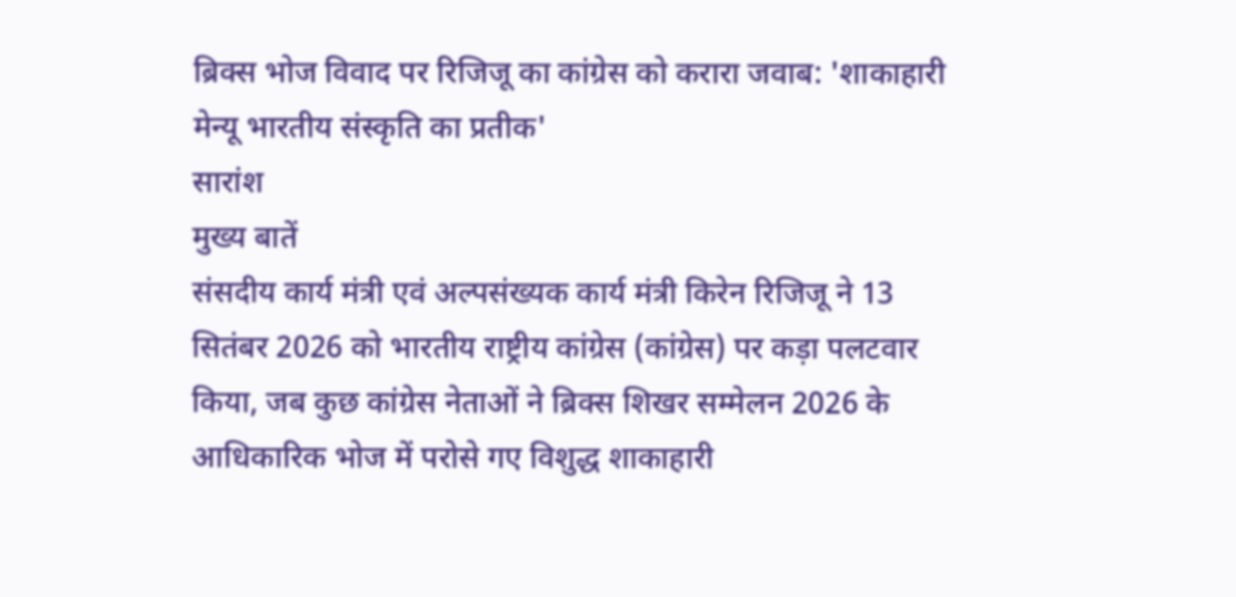ब्रिक्स भोज विवाद पर रिजिजू का कांग्रेस को करारा जवाब: 'शाकाहारी मेन्यू भारतीय संस्कृति का प्रतीक'
सारांश
मुख्य बातें
संसदीय कार्य मंत्री एवं अल्पसंख्यक कार्य मंत्री किरेन रिजिजू ने 13 सितंबर 2026 को भारतीय राष्ट्रीय कांग्रेस (कांग्रेस) पर कड़ा पलटवार किया, जब कुछ कांग्रेस नेताओं ने ब्रिक्स शिखर सम्मेलन 2026 के आधिकारिक भोज में परोसे गए विशुद्ध शाकाहारी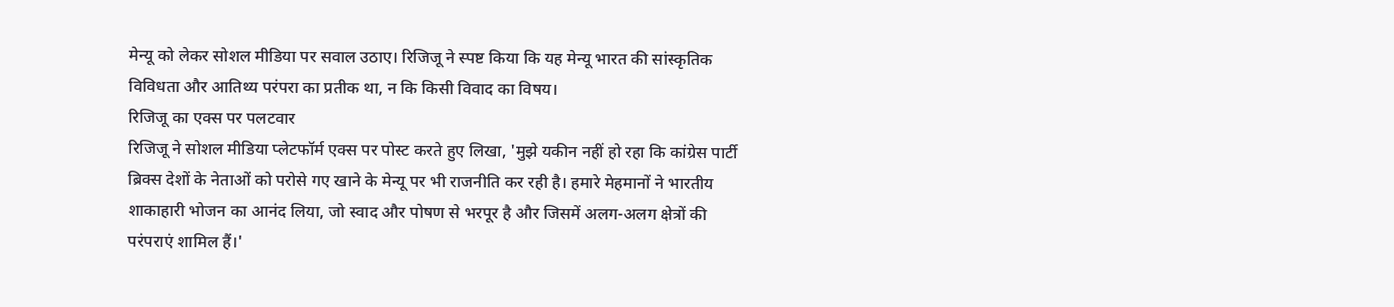मेन्यू को लेकर सोशल मीडिया पर सवाल उठाए। रिजिजू ने स्पष्ट किया कि यह मेन्यू भारत की सांस्कृतिक विविधता और आतिथ्य परंपरा का प्रतीक था, न कि किसी विवाद का विषय।
रिजिजू का एक्स पर पलटवार
रिजिजू ने सोशल मीडिया प्लेटफॉर्म एक्स पर पोस्ट करते हुए लिखा, 'मुझे यकीन नहीं हो रहा कि कांग्रेस पार्टी ब्रिक्स देशों के नेताओं को परोसे गए खाने के मेन्यू पर भी राजनीति कर रही है। हमारे मेहमानों ने भारतीय शाकाहारी भोजन का आनंद लिया, जो स्वाद और पोषण से भरपूर है और जिसमें अलग-अलग क्षेत्रों की परंपराएं शामिल हैं।'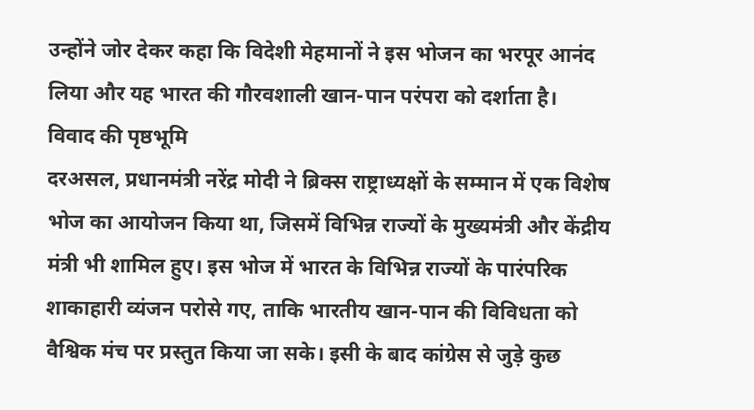उन्होंने जोर देकर कहा कि विदेशी मेहमानों ने इस भोजन का भरपूर आनंद लिया और यह भारत की गौरवशाली खान-पान परंपरा को दर्शाता है।
विवाद की पृष्ठभूमि
दरअसल, प्रधानमंत्री नरेंद्र मोदी ने ब्रिक्स राष्ट्राध्यक्षों के सम्मान में एक विशेष भोज का आयोजन किया था, जिसमें विभिन्न राज्यों के मुख्यमंत्री और केंद्रीय मंत्री भी शामिल हुए। इस भोज में भारत के विभिन्न राज्यों के पारंपरिक शाकाहारी व्यंजन परोसे गए, ताकि भारतीय खान-पान की विविधता को वैश्विक मंच पर प्रस्तुत किया जा सके। इसी के बाद कांग्रेस से जुड़े कुछ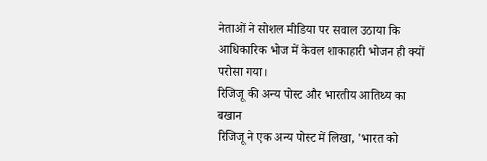नेताओं ने सोशल मीडिया पर सवाल उठाया कि आधिकारिक भोज में केवल शाकाहारी भोजन ही क्यों परोसा गया।
रिजिजू की अन्य पोस्ट और भारतीय आतिथ्य का बखान
रिजिजू ने एक अन्य पोस्ट में लिखा, 'भारत को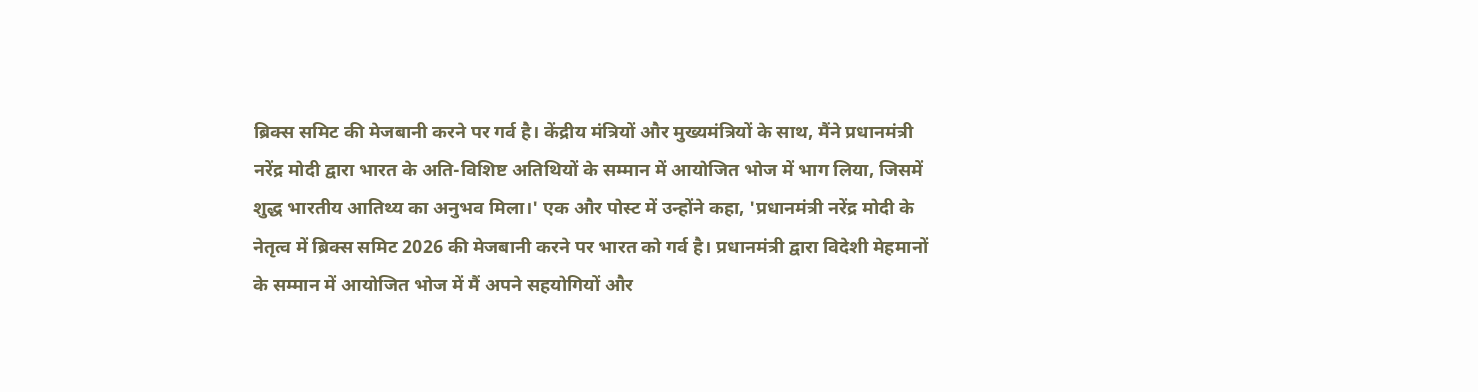ब्रिक्स समिट की मेजबानी करने पर गर्व है। केंद्रीय मंत्रियों और मुख्यमंत्रियों के साथ, मैंने प्रधानमंत्री नरेंद्र मोदी द्वारा भारत के अति-विशिष्ट अतिथियों के सम्मान में आयोजित भोज में भाग लिया, जिसमें शुद्ध भारतीय आतिथ्य का अनुभव मिला।' एक और पोस्ट में उन्होंने कहा, 'प्रधानमंत्री नरेंद्र मोदी के नेतृत्व में ब्रिक्स समिट 2026 की मेजबानी करने पर भारत को गर्व है। प्रधानमंत्री द्वारा विदेशी मेहमानों के सम्मान में आयोजित भोज में मैं अपने सहयोगियों और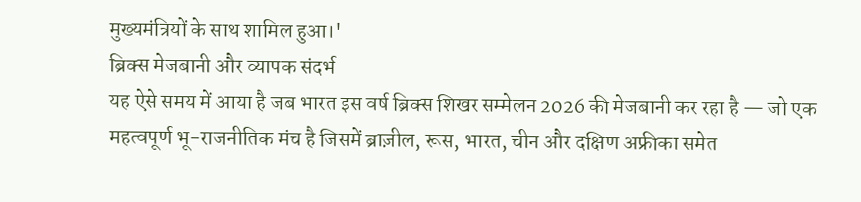मुख्यमंत्रियों के साथ शामिल हुआ।'
ब्रिक्स मेजबानी और व्यापक संदर्भ
यह ऐसे समय में आया है जब भारत इस वर्ष ब्रिक्स शिखर सम्मेलन 2026 की मेजबानी कर रहा है — जो एक महत्वपूर्ण भू-राजनीतिक मंच है जिसमें ब्राज़ील, रूस, भारत, चीन और दक्षिण अफ्रीका समेत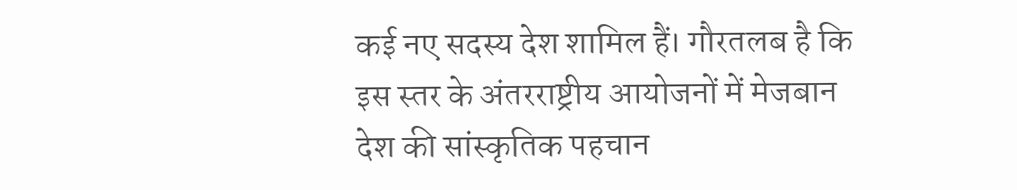कई नए सदस्य देश शामिल हैं। गौरतलब है कि इस स्तर के अंतरराष्ट्रीय आयोजनों में मेजबान देश की सांस्कृतिक पहचान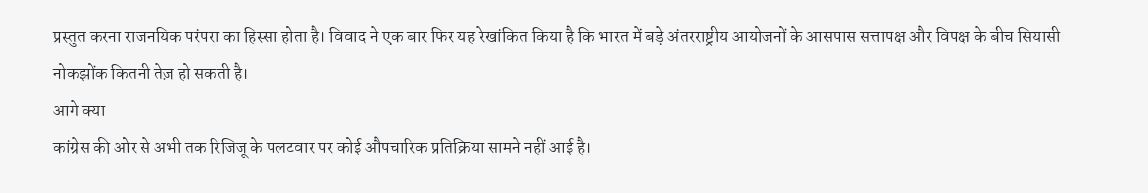प्रस्तुत करना राजनयिक परंपरा का हिस्सा होता है। विवाद ने एक बार फिर यह रेखांकित किया है कि भारत में बड़े अंतरराष्ट्रीय आयोजनों के आसपास सत्तापक्ष और विपक्ष के बीच सियासी नोकझोंक कितनी तेज़ हो सकती है।
आगे क्या
कांग्रेस की ओर से अभी तक रिजिजू के पलटवार पर कोई औपचारिक प्रतिक्रिया सामने नहीं आई है।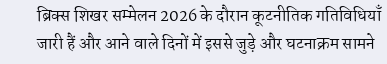ब्रिक्स शिखर सम्मेलन 2026 के दौरान कूटनीतिक गतिविधियाँ जारी हैं और आने वाले दिनों में इससे जुड़े और घटनाक्रम सामने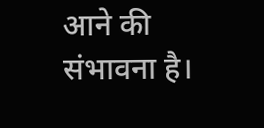आने की संभावना है।